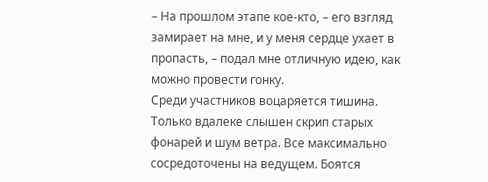– На прошлом этапе кое-кто, – его взгляд замирает на мне, и у меня сердце ухает в пропасть, – подал мне отличную идею, как можно провести гонку.
Среди участников воцаряется тишина. Только вдалеке слышен скрип старых фонарей и шум ветра. Все максимально сосредоточены на ведущем. Боятся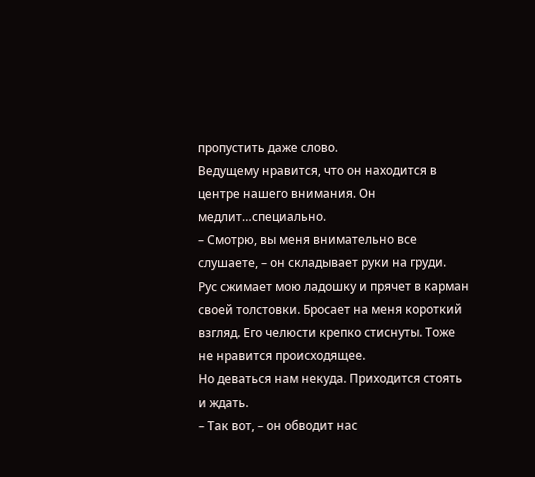пропустить даже слово.
Ведущему нравится, что он находится в центре нашего внимания. Он медлит…специально.
– Смотрю, вы меня внимательно все слушаете, – он складывает руки на груди.
Рус сжимает мою ладошку и прячет в карман своей толстовки. Бросает на меня короткий взгляд. Его челюсти крепко стиснуты. Тоже не нравится происходящее.
Но деваться нам некуда. Приходится стоять и ждать.
– Так вот, – он обводит нас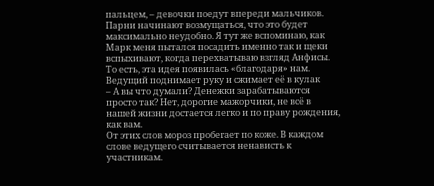пальцем, – девочки поедут впереди мальчиков.
Парни начинают возмущаться, что это будет максимально неудобно. Я тут же вспоминаю, как Марк меня пытался посадить именно так и щеки вспыхивают, когда перехватываю взгляд Анфисы.
То есть, эта идея появилась «благодаря» нам.
Ведущий поднимает руку и сжимает её в кулак
– А вы что думали? Денежки зарабатываются просто так? Нет, дорогие мажорчики, не всё в нашей жизни достается легко и по праву рождения, как вам.
От этих слов мороз пробегает по коже. В каждом слове ведущего считывается ненависть к участникам.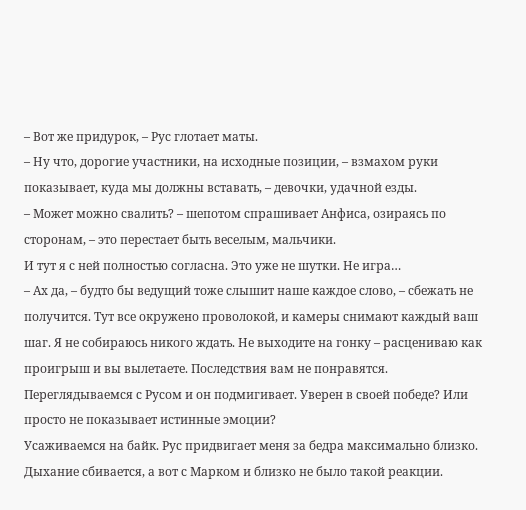– Вот же придурок, – Рус глотает маты.
– Ну что, дорогие участники, на исходные позиции, – взмахом руки показывает, куда мы должны вставать, – девочки, удачной езды.
– Может можно свалить? – шепотом спрашивает Анфиса, озираясь по сторонам, – это перестает быть веселым, мальчики.
И тут я с ней полностью согласна. Это уже не шутки. Не игра…
– Ах да, – будто бы ведущий тоже слышит наше каждое слово, – сбежать не получится. Тут все окружено проволокой, и камеры снимают каждый ваш шаг. Я не собираюсь никого ждать. Не выходите на гонку – расцениваю как проигрыш и вы вылетаете. Последствия вам не понравятся.
Переглядываемся с Русом и он подмигивает. Уверен в своей победе? Или просто не показывает истинные эмоции?
Усаживаемся на байк. Рус придвигает меня за бедра максимально близко. Дыхание сбивается, а вот с Марком и близко не было такой реакции.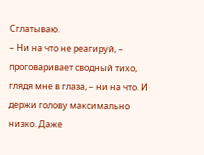Сглатываю.
– Ни на что не реагируй, – проговаривает сводный тихо, глядя мне в глаза, – ни на что. И держи голову максимально низко. Даже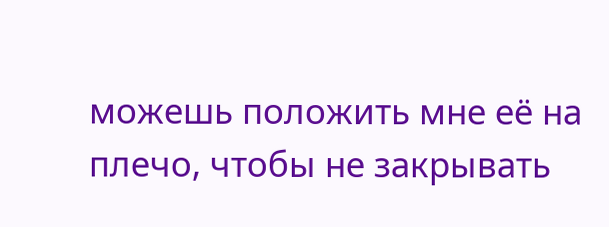можешь положить мне её на плечо, чтобы не закрывать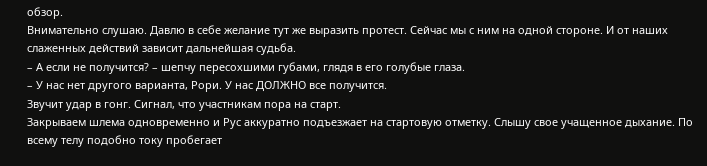обзор.
Внимательно слушаю. Давлю в себе желание тут же выразить протест. Сейчас мы с ним на одной стороне. И от наших слаженных действий зависит дальнейшая судьба.
– А если не получится? – шепчу пересохшими губами, глядя в его голубые глаза.
– У нас нет другого варианта, Рори. У нас ДОЛЖНО все получится.
Звучит удар в гонг. Сигнал, что участникам пора на старт.
Закрываем шлема одновременно и Рус аккуратно подъезжает на стартовую отметку. Слышу свое учащенное дыхание. По всему телу подобно току пробегает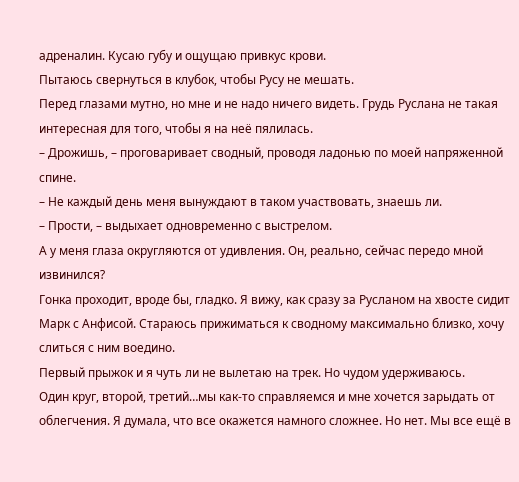адреналин. Кусаю губу и ощущаю привкус крови.
Пытаюсь свернуться в клубок, чтобы Русу не мешать.
Перед глазами мутно, но мне и не надо ничего видеть. Грудь Руслана не такая интересная для того, чтобы я на неё пялилась.
– Дрожишь, – проговаривает сводный, проводя ладонью по моей напряженной спине.
– Не каждый день меня вынуждают в таком участвовать, знаешь ли.
– Прости, – выдыхает одновременно с выстрелом.
А у меня глаза округляются от удивления. Он, реально, сейчас передо мной извинился?
Гонка проходит, вроде бы, гладко. Я вижу, как сразу за Русланом на хвосте сидит Марк с Анфисой. Стараюсь прижиматься к сводному максимально близко, хочу слиться с ним воедино.
Первый прыжок и я чуть ли не вылетаю на трек. Но чудом удерживаюсь.
Один круг, второй, третий…мы как-то справляемся и мне хочется зарыдать от облегчения. Я думала, что все окажется намного сложнее. Но нет. Мы все ещё в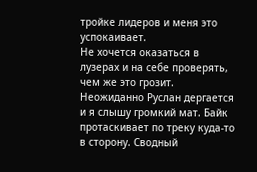тройке лидеров и меня это успокаивает.
Не хочется оказаться в лузерах и на себе проверять, чем же это грозит.
Неожиданно Руслан дергается и я слышу громкий мат. Байк протаскивает по треку куда-то в сторону. Сводный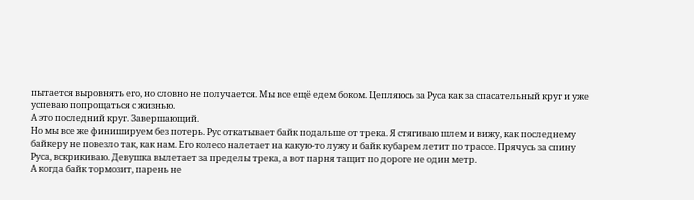пытается выровнять его, но словно не получается. Мы все ещё едем боком. Цепляюсь за Руса как за спасательный круг и уже успеваю попрощаться с жизнью.
А это последний круг. Завершающий.
Но мы все же финишируем без потерь. Рус откатывает байк подальше от трека. Я стягиваю шлем и вижу, как последнему байкеру не повезло так, как нам. Его колесо налетает на какую-то лужу и байк кубарем летит по трассе. Прячусь за спину Руса, вскрикиваю. Девушка вылетает за пределы трека, а вот парня тащит по дороге не один метр.
А когда байк тормозит, парень не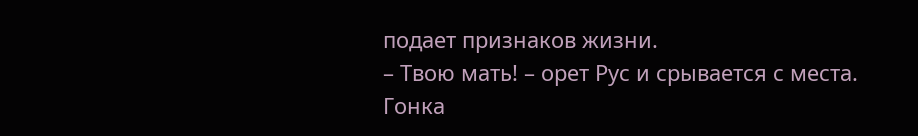подает признаков жизни.
– Твою мать! – орет Рус и срывается с места.
Гонка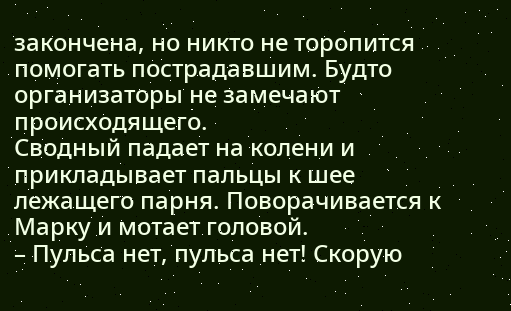закончена, но никто не торопится помогать пострадавшим. Будто организаторы не замечают происходящего.
Сводный падает на колени и прикладывает пальцы к шее лежащего парня. Поворачивается к Марку и мотает головой.
– Пульса нет, пульса нет! Скорую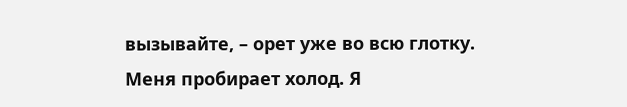вызывайте, – орет уже во всю глотку.
Меня пробирает холод. Я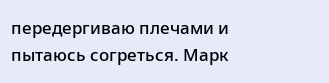передергиваю плечами и пытаюсь согреться. Марк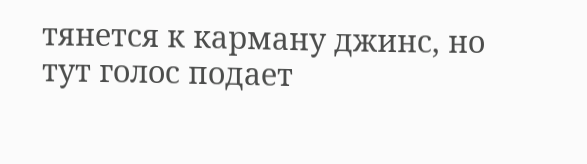тянется к карману джинс, но тут голос подает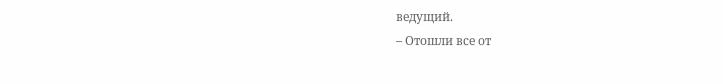ведущий.
– Отошли все от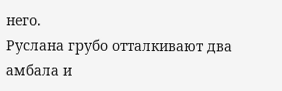него.
Руслана грубо отталкивают два амбала и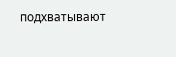подхватывают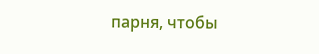парня, чтобы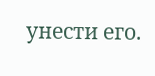унести его.